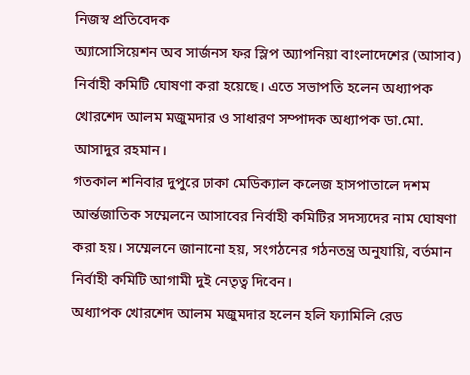নিজস্ব প্রতিবেদক
অ্যাসোসিয়েশন অব সার্জনস ফর স্লিপ অ্যাপনিয়া বাংলাদেশের (আসাব) নির্বাহী কমিটি ঘোষণা করা হয়েছে। এতে সভাপতি হলেন অধ্যাপক খোরশেদ আলম মজুমদার ও সাধারণ সম্পাদক অধ্যাপক ডা.মো. আসাদুর রহমান।
গতকাল শনিবার দুপুরে ঢাকা মেডিক্যাল কলেজ হাসপাতালে দশম আর্ন্তজাতিক সম্মেলনে আসাবের নির্বাহী কমিটির সদস্যদের নাম ঘোষণা করা হয়। সম্মেলনে জানানো হয়, সংগঠনের গঠনতন্ত্র অনুযায়ি, বর্তমান নির্বাহী কমিটি আগামী দুই নেতৃত্ব দিবেন।
অধ্যাপক খোরশেদ আলম মজুমদার হলেন হলি ফ্যামিলি রেড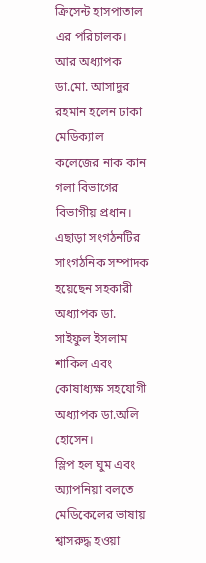ক্রিসেন্ট হাসপাতাল এর পরিচালক। আর অধ্যাপক ডা.মো. আসাদুর রহমান হলেন ঢাকা মেডিক্যাল কলেজের নাক কান গলা বিভাগের বিভাগীয় প্রধান।
এছাড়া সংগঠনটির সাংগঠনিক সম্পাদক হয়েছেন সহকারী অধ্যাপক ডা. সাইফুল ইসলাম শাকিল এবং কোষাধ্যক্ষ সহযোগী অধ্যাপক ডা.অলি হোসেন।
স্লিপ হল ঘুম এবং অ্যাপনিয়া বলতে মেডিকেলের ভাষায় শ্বাসরুদ্ধ হওয়া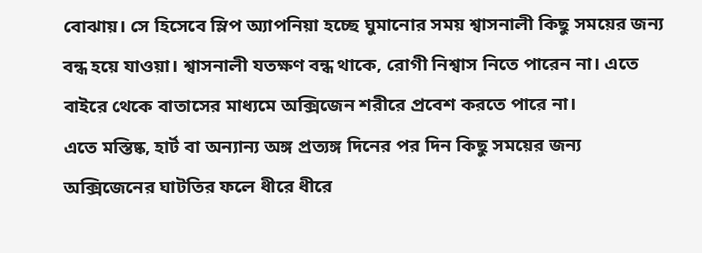বোঝায়। সে হিসেবে স্লিপ অ্যাপনিয়া হচ্ছে ঘুমানোর সময় শ্বাসনালী কিছু সময়ের জন্য বন্ধ হয়ে যাওয়া। শ্বাসনালী যতক্ষণ বন্ধ থাকে, রোগী নিশ্বাস নিতে পারেন না। এতে বাইরে থেকে বাতাসের মাধ্যমে অক্সিজেন শরীরে প্রবেশ করতে পারে না।
এতে মস্তিষ্ক, হার্ট বা অন্যান্য অঙ্গ প্রত্যঙ্গ দিনের পর দিন কিছু সময়ের জন্য অক্সিজেনের ঘাটতির ফলে ধীরে ধীরে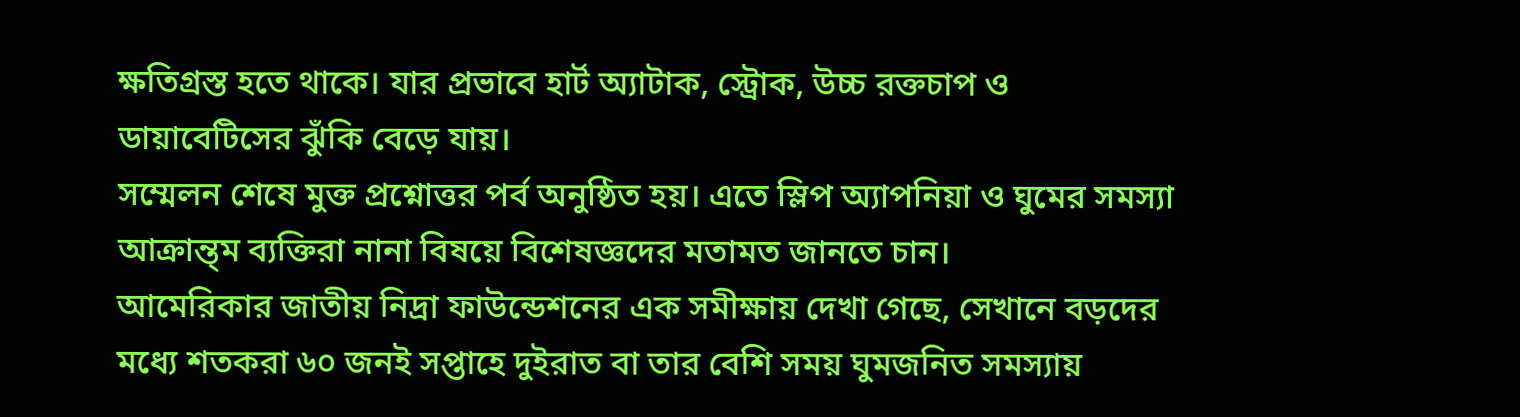ক্ষতিগ্রস্ত হতে থাকে। যার প্রভাবে হার্ট অ্যাটাক, স্ট্রোক, উচ্চ রক্তচাপ ও ডায়াবেটিসের ঝুঁকি বেড়ে যায়।
সম্মেলন শেষে মুক্ত প্রশ্নোত্তর পর্ব অনুষ্ঠিত হয়। এতে স্লিপ অ্যাপনিয়া ও ঘুমের সমস্যা আক্রান্ত্ম ব্যক্তিরা নানা বিষয়ে বিশেষজ্ঞদের মতামত জানতে চান।
আমেরিকার জাতীয় নিদ্রা ফাউন্ডেশনের এক সমীক্ষায় দেখা গেছে, সেখানে বড়দের মধ্যে শতকরা ৬০ জনই সপ্তাহে দুইরাত বা তার বেশি সময় ঘুমজনিত সমস্যায়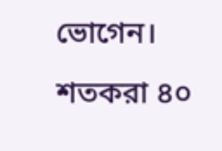ভোগেন। শতকরা ৪০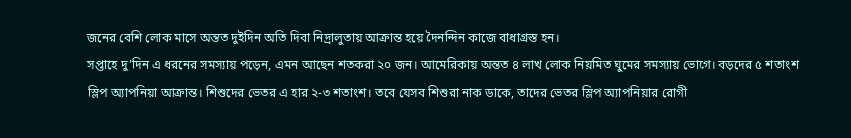জনের বেশি লোক মাসে অন্তত দুইদিন অতি দিবা নিদ্রালুতায় আক্রান্ত হয়ে দৈনন্দিন কাজে বাধাগ্রস্ত হন।
সপ্তাহে দু’দিন এ ধরনের সমস্যায় পড়েন, এমন আছেন শতকরা ২০ জন। আমেরিকায় অন্তত ৪ লাখ লোক নিয়মিত ঘুমের সমস্যায় ভোগে। বড়দের ৫ শতাংশ স্লিপ অ্যাপনিয়া আক্রান্ত। শিশুদের ভেতর এ হার ২-৩ শতাংশ। তবে যেসব শিশুরা নাক ডাকে, তাদের ভেতর স্লিপ অ্যাপনিয়ার রোগী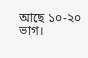আছে ১০-২০ ভাগ।